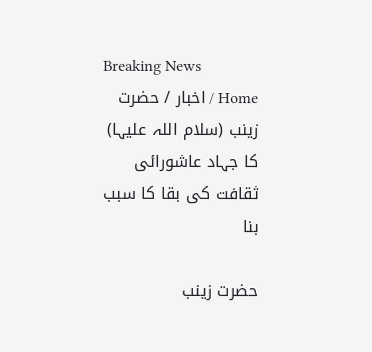Breaking News
Home / اخبار / حضرت زینب (سلام اللہ علیہا) کا جہاد عاشورائی ثقافت کی بقا کا سبب بنا

حضرت زینب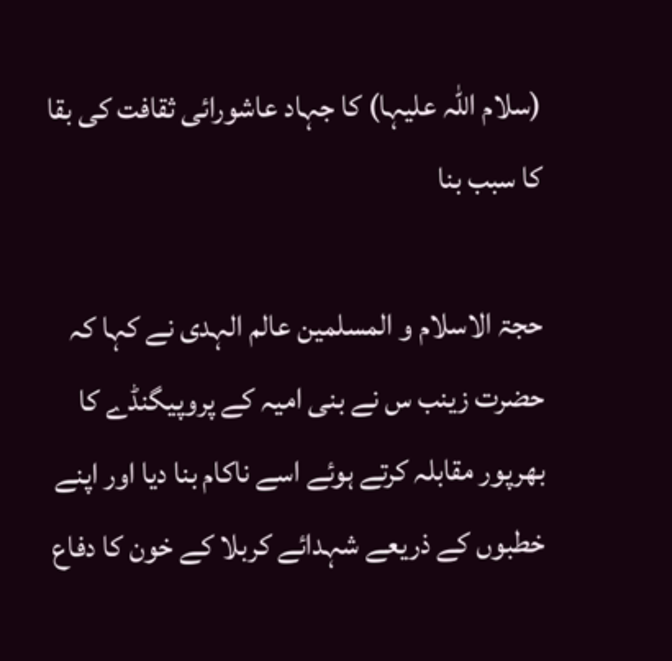(سلام اللہ علیہا) کا جہاد عاشورائی ثقافت کی بقا کا سبب بنا

حجۃ الاسلام و المسلمین عالم الہدی نے کہا کہ حضرت زینب س نے بنی امیہ کے پروپیگنڈے کا بھرپور مقابلہ کرتے ہوئے اسے ناکام بنا دیا اور اپنے خطبوں کے ذریعے شہدائے کربلا کے خون کا دفاع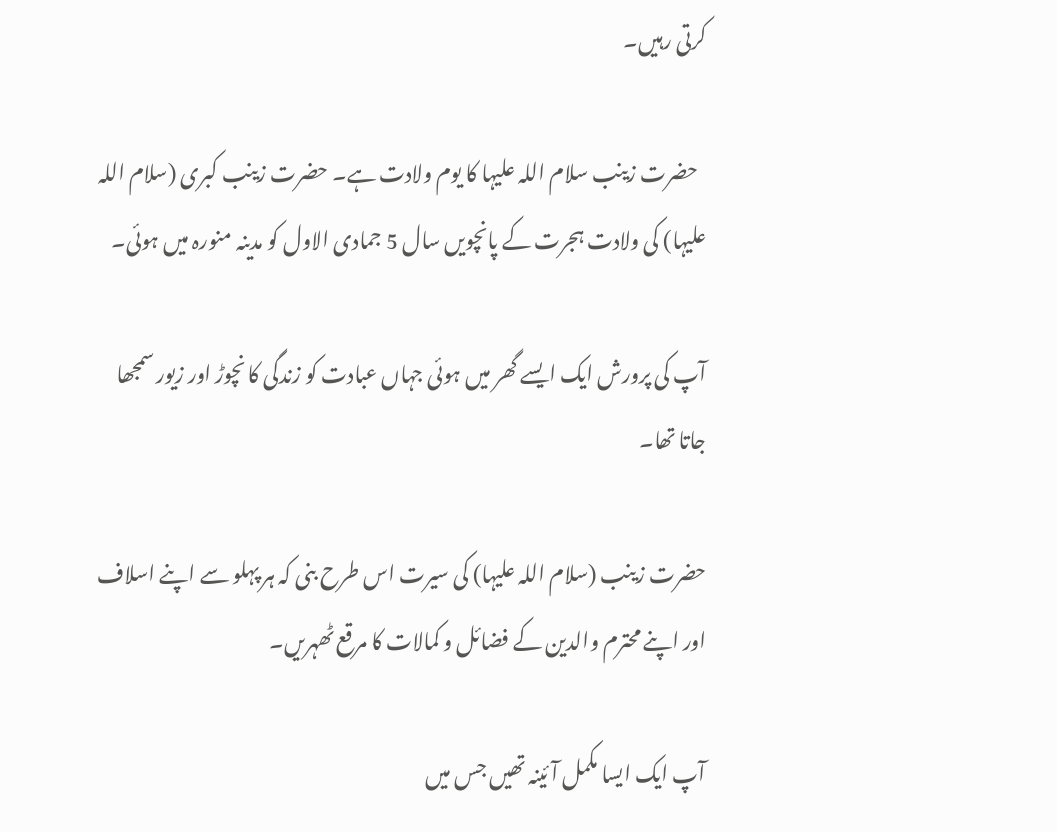کرتی رہیں۔

  حضرت زینب سلام اللہ علیہا کا یوم ولادت ہے۔ حضرت زینب کبری (سلام اللہ علیہا) کی ولادت ہجرت کے پانچویں سال 5 جمادی الاول کو مدینہ منورہ میں ہوئی۔

آپ کی پرورش ایک ایسے گھر میں ہوئی جہاں عبادت کو زندگی کا نچوڑ اور زیور سمجھا جاتا تھا۔

حضرت زینب (سلام اللہ علیہا) کی سیرت اس طرح بنی کہ ہر پہلو سے اپنے اسلاف اور اپنے محترم والدین کے فضائل و کمالات کا مرقع ٹھہریں۔

آپ ایک ایسا مکمل آئینہ تھیں جس میں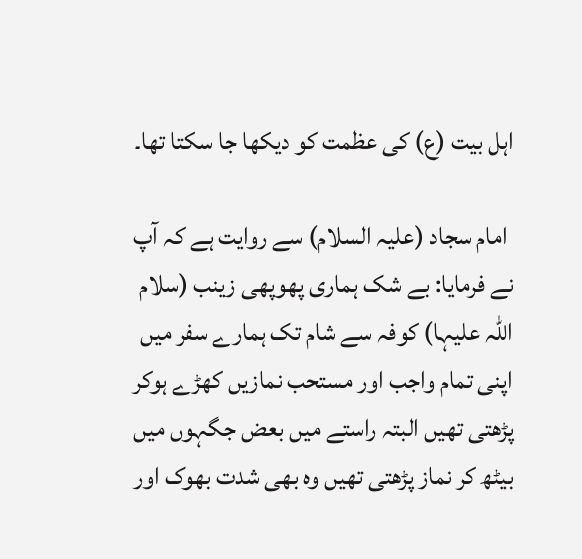اہل بیت (ع) کی عظمت کو دیکھا جا سکتا تھا۔

 امام سجاد (علیہ السلام) سے روایت ہے کہ آپ نے فرمایا: بے شک ہماری پھوپھی زینب (سلام اللہ علیہا) کوفہ سے شام تک ہمارے سفر میں اپنی تمام واجب اور مستحب نمازیں کھڑے ہوکر پڑھتی تھیں البتہ راستے میں بعض جگہوں میں بیٹھ کر نماز پڑھتی تھیں وہ بھی شدت بھوک اور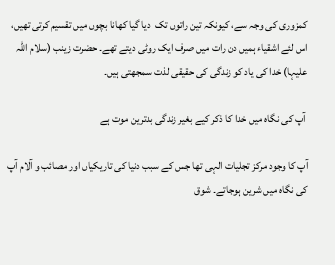کمزوری کی وجہ سے، کیونکہ تین راتوں تک  دیا گیا کھانا بچوں میں تقسیم کرتی تھیں، اس لئے اشقیاء ہمیں دن رات میں صرف ایک روٹی دیتے تھے۔ حضرت زینب (سلام اللہ علیہا) خدا کی یاد کو زندگی کی حقیقی لذت سمجھتی ہیں۔

 آپ کی نگاہ میں خدا کا ذکر کیے بغیر زندگی بدترین موت ہے

آپ کا وجود مرکز تجلیات الہی تھا جس کے سبب دنیا کی تاریکیاں اور مصائب و آلام آپ کی نگاہ میں شرین ہوجاتے۔ شوق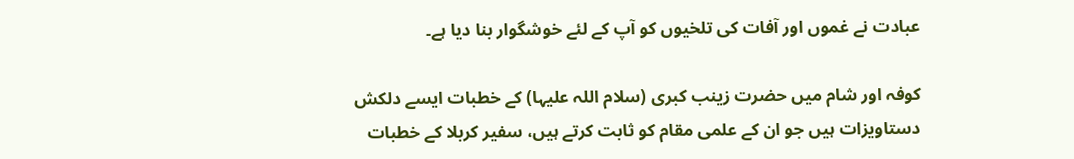عبادت نے غموں اور آفات کی تلخیوں کو آپ کے لئے خوشگوار بنا دیا ہے۔

کوفہ اور شام میں حضرت زینب کبری (سلام اللہ علیہا) کے خطبات ایسے دلکش دستاویزات ہیں جو ان کے علمی مقام کو ثابت کرتے ہیں، سفیر کربلا کے خطبات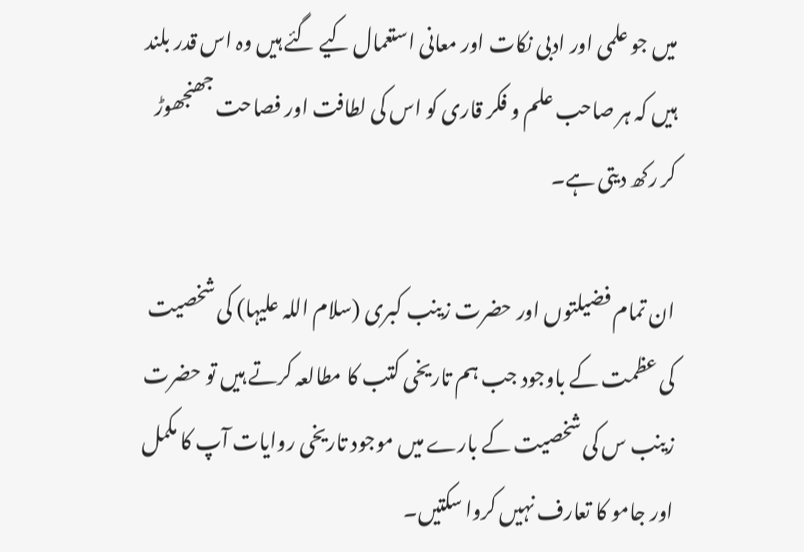میں جو علمی اور ادبی نکات اور معانی استعمال کیے گئے ہیں وہ اس قدر بلند ہیں کہ ہر صاحب علم و فکر قاری کو اس کی لطافت اور فصاحت جھنجھوڑ کر رکھ دیتی ہے۔

ان تمام فضیلتوں اور حضرت زینب کبری (سلام اللہ علیہا) کی شخصیت کی عظمت کے باوجود جب ہم تاریخی کتب کا مطالعہ کرتے ہیں تو حضرت زینب س کی شخصیت کے بارے میں موجود تاریخی روایات آپ کا مکمل اور جامو کا تعارف نہیں کروا سکتیں۔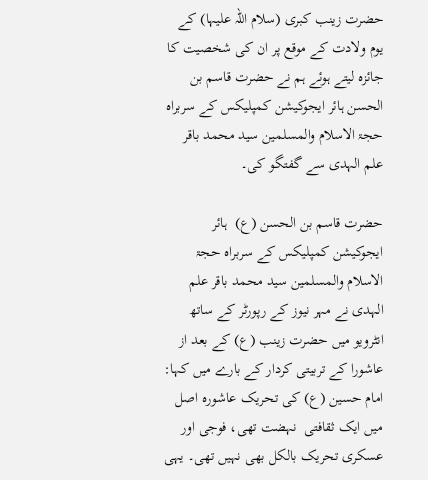حضرت زینب کبری (سلام اللہ علیہا) کے یوم ولادت کے موقع پر ان کی شخصیت کا جائزہ لیتے ہوئے ہم نے حضرت قاسم بن الحسن ہائر ایجوکیشن کمپلیکس کے سربراہ حجۃ الاسلام والمسلمین سید محمد باقر علم الہدی سے گفتگو کی۔

حضرت قاسم بن الحسن (ع)  ہائر ایجوکیشن کمپلیکس کے سربراہ حجۃ الاسلام والمسلمین سید محمد باقر علم الہدی نے مہر نیوز کے رپورٹر کے ساتھ انٹرویو میں حضرت زینب (ع) کے بعد از عاشورا کے تربیتی کردار کے بارے میں کہا: امام حسین (ع) کی تحریک عاشورہ اصل میں ایک ثقافتی  نہضت تھی، فوجی اور عسکری تحریک بالکل بھی نہیں تھی۔ یہی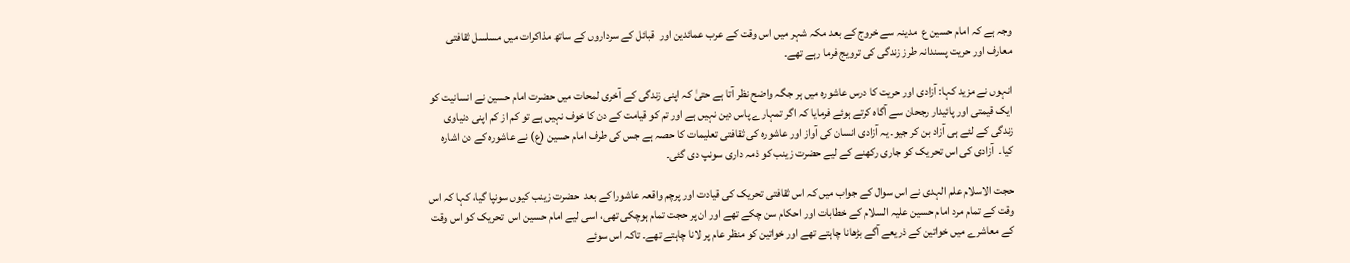وجہ ہے کہ امام حسین ع  مدینہ سے خروج کے بعد مکہ شہر میں اس وقت کے عرب عمائدین اور  قبائل کے سرداروں کے ساتھ مذاکرات میں مسلسل ثقافتی معارف اور حریت پسندانہ طرز زندگی کی ترویج فرما رہے تھے۔

انہوں نے مزید کہا: آزادی اور حریت کا درس عاشورہ میں ہر جگہ واضح نظر آتا ہے حتیٰ کہ اپنی زندگی کے آخری لمحات میں حضرت امام حسین نے انسانیت کو ایک قیمتی اور پائیدار رجحان سے آگاہ کرتے ہوئے فرمایا کہ اگر تمہارے پاس دین نہیں ہے اور تم کو قیامت کے دن کا خوف نہیں ہے تو کم از کم اپنی دنیاوی زندگی کے لئے ہی آزاد بن کر جیو۔ یہ آزادی انسان کی آواز اور عاشورہ کی ثقافتی تعلیمات کا حصہ ہے جس کی طرف امام حسین (ع) نے عاشورہ کے دن اشارہ کیا۔  آزادی کی اس تحریک کو جاری رکھنے کے لیے حضرت زینب کو ذمہ داری سونپ دی گئی۔

حجت الاسلام علم الہدی نے اس سوال کے جواب میں کہ اس ثقافتی تحریک کی قیادت اور پرچم واقعہ عاشورا کے بعد  حضرت زینب کیوں سونپا گیا، کہا کہ اس وقت کے تمام مرد امام حسین علیہ السلام کے خطابات اور احکام سن چکے تھے اور ان پر حجت تمام ہوچکی تھی، اسی لیے امام حسین اس  تحریک کو اس وقت کے معاشرے میں خواتین کے ذریعے آگے بڑھانا چاہتے تھے اور خواتین کو منظر عام پر لانا چاہتے تھے۔ تاکہ اس سوئے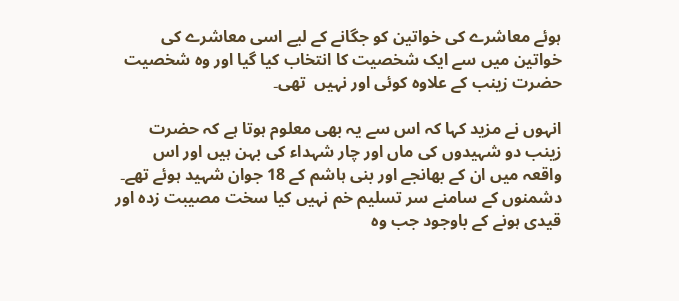ہوئے معاشرے کی خواتین کو جگانے کے لیے اسی معاشرے کی خواتین میں سے ایک شخصیت کا انتخاب کیا گیا اور وہ شخصیت حضرت زینب کے علاوہ کوئی اور نہیں  تھی۔

انہوں نے مزید کہا کہ اس سے یہ بھی معلوم ہوتا ہے کہ حضرت زینب دو شہیدوں کی ماں اور چار شہداء کی بہن ہیں اور اس واقعہ میں ان کے بھانجے اور بنی ہاشم کے 18 جوان شہید ہوئے تھے۔ دشمنوں کے سامنے سر تسلیم خم نہیں کیا سخت مصیبت زدہ اور قیدی ہونے کے باوجود جب وہ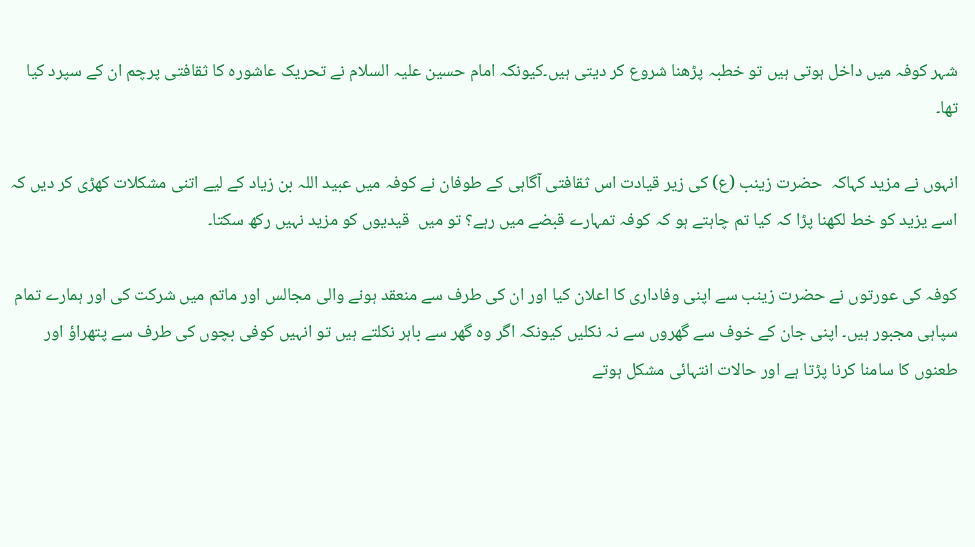شہر کوفہ میں داخل ہوتی ہیں تو خطبہ پڑھنا شروع کر دیتی ہیں۔کیونکہ امام حسین علیہ السلام نے تحریک عاشورہ کا ثقافتی پرچم ان کے سپرد کیا تھا۔

انہوں نے مزید کہاکہ  حضرت زینب (ع) کی زیر قیادت اس ثقافتی آگاہی کے طوفان نے کوفہ میں عبید اللہ بن زیاد کے لیے اتنی مشکلات کھڑی کر دیں کہ اسے یزید کو خط لکھنا پڑا کہ کیا تم چاہتے ہو کہ کوفہ تمہارے قبضے میں رہے؟ تو میں  قیدیوں کو مزید نہیں رکھ سکتا۔

کوفہ کی عورتوں نے حضرت زینب سے اپنی وفاداری کا اعلان کیا اور ان کی طرف سے منعقد ہونے والی مجالس اور ماتم میں شرکت کی اور ہمارے تمام سپاہی مجبور ہیں۔ اپنی جان کے خوف سے گھروں سے نہ نکلیں کیونکہ اگر وہ گھر سے باہر نکلتے ہیں تو انہیں کوفی بچوں کی طرف سے پتھراؤ اور طعنوں کا سامنا کرنا پڑتا ہے اور حالات انتہائی مشکل ہوتے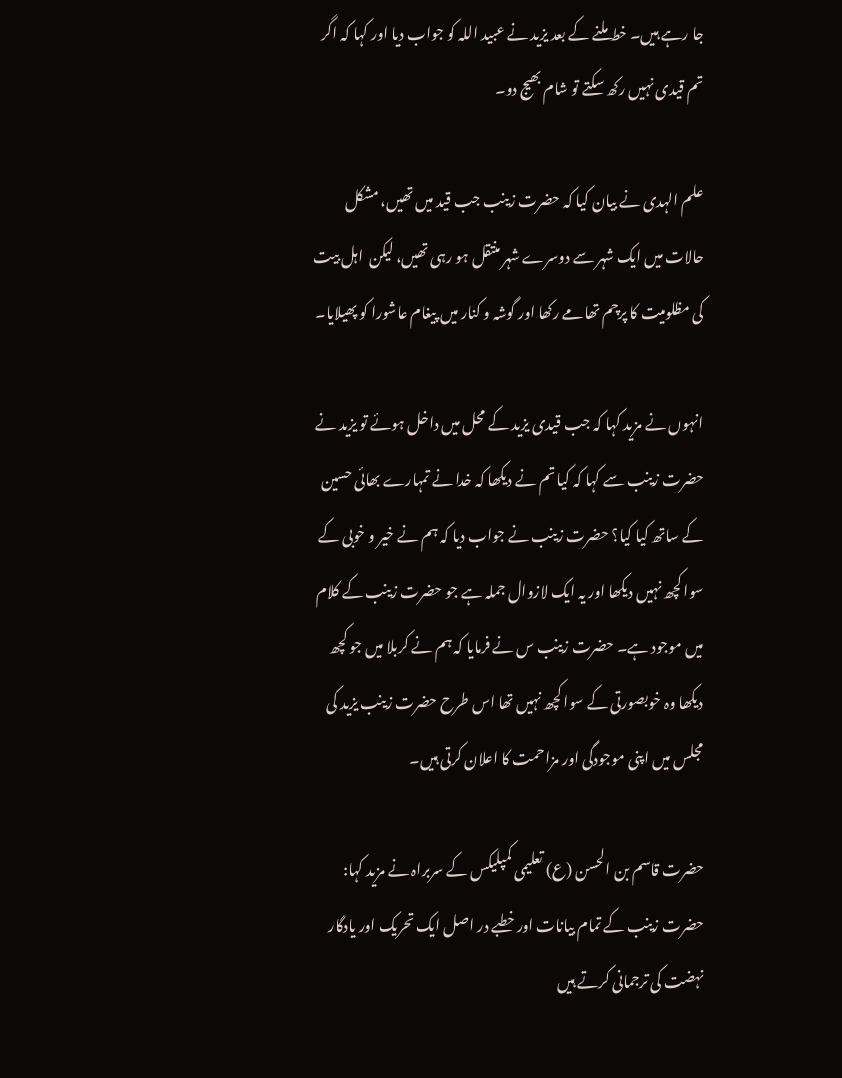جا رہے ہیں۔ خط ملنے کے بعد یزید نے عبید اللہ کو جواب دیا اور کہا کہ اگر تم قیدی نہیں رکھ سکتے تو شام بھیج دو۔

علم الہدی نے بیان کیا کہ حضرت زینب جب قید میں تھیں، مشکل حالات میں ایک شہر سے دوسرے شہر منتقل ہو رہی تھیں، لیکن  اہل بیت کی مظلومیت کا پرچم تھامے رکھا اور گوشہ و کنار میں پیغام عاشورا کو پھیلایا۔

انہوں نے مزید کہا کہ جب قیدی یزید کے محل میں داخل ہوئے تو یزید نے حضرت زینب سے کہا کہ کیا تم نے دیکھا کہ خدا نے تمہارے بھائی حسین کے ساتھ کیا کیا؟ حضرت زینب نے جواب دیا کہ ہم نے خیر و خوبی کے سوا کچھ نہیں دیکھا اور یہ ایک لازوال جملہ ہے جو حضرت زینب کے کلام میں موجود ہے۔ حضرت زینب س نے فرمایا کہ ہم نے کربلا میں جو کچھ دیکھا وہ خوبصورتی کے سوا کچھ نہیں تھا اس طرح حضرت زینب یزید کی مجلس میں اپنی موجودگی اور مزاحمت کا اعلان کرتی ہیں۔

حضرت قاسم بن الحسن (ع) تعلیمی کمپلیکس کے سربراہ نے مزید کہا: حضرت زینب کے تمام بیانات اور خطبے در اصل ایک تحریک اور یادگار نہضت کی ترجمانی کرتے ہیں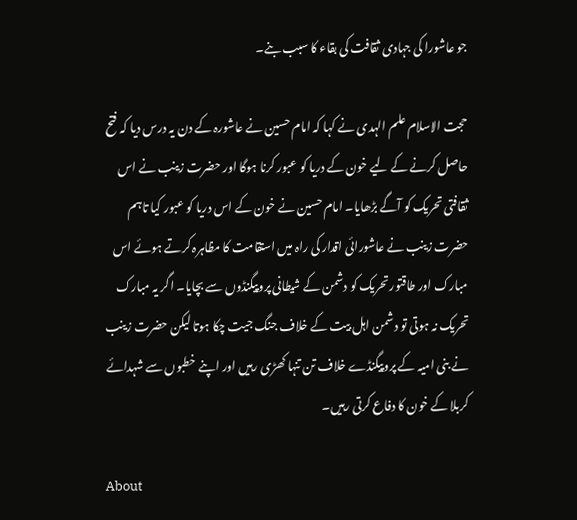جو عاشورا کی جہادی ثقافت کی بقاء کا سبب بنے۔

حجت الاسلام علم الہدی نے کہا کہ امام حسین نے عاشورہ کے دن یہ درس دیا کہ فتح حاصل کرنے کے لیے خون کے دریا کو عبور کرنا ہوگا اور حضرت زینب نے اس ثقافتی تحریک کو آگے بڑھایا۔ امام حسین نے خون کے اس دریا کو عبور کیا تاہم حضرت زینب نے عاشورائی اقدار کی راہ میں استقامت کا مظاہرہ کرتے ہوئے اس مبارک اور طاقتور تحریک کو دشمن کے شیطانی پروپیگنڈوں سے بچایا۔ اگر یہ مبارک تحریک نہ ہوتی تو دشمن اہل بیت کے خلاف جنگ جیت چکا ہوتا لیکن حضرت زینب نے بنی امیہ کے پروپیگنڈے خلاف تن تنہا کھڑی رہیں اور اپنے خطبوں سے شہدائے کربلا کے خون کا دفاع کرتی رہیں۔

About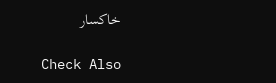خاکسار

Check Also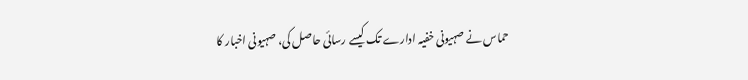حماس نے صہیونی خفیہ ادارے تک کیسے رسائی حاصل کی، صہیونی اخبار کا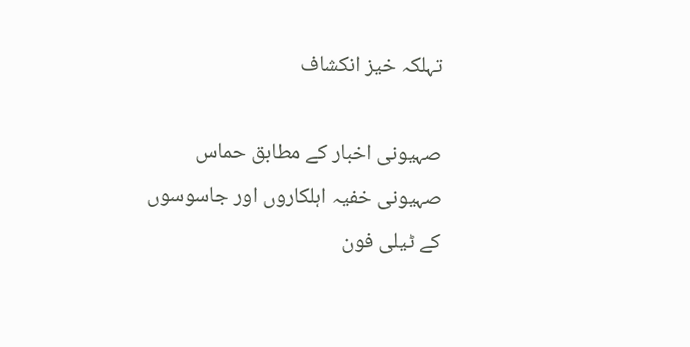تہلکہ خیز انکشاف

صہیونی اخبار کے مطابق حماس صہیونی خفیہ اہلکاروں اور جاسوسوں کے ٹیلی فون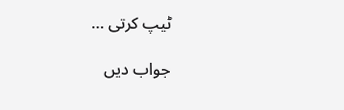ٹیپ کرتی …

جواب دیں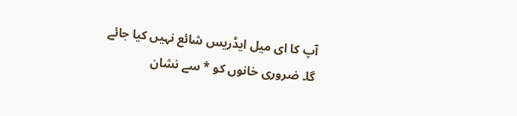آپ کا ای میل ایڈریس شائع نہیں کیا جائے گا۔ ضروری خانوں کو * سے نشان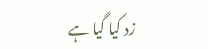زد کیا گیا ہے